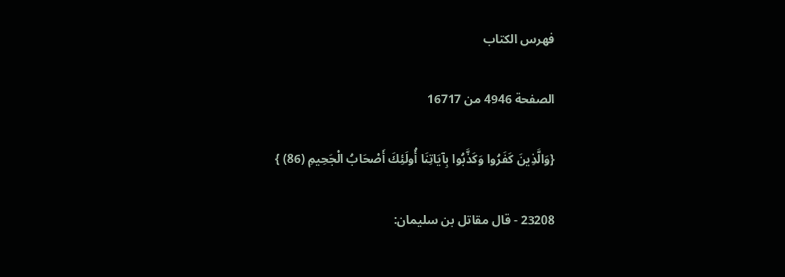فهرس الكتاب

الصفحة 4946 من 16717

{وَالَّذِينَ كَفَرُوا وَكَذَّبُوا بِآيَاتِنَا أُولَئِكَ أَصْحَابُ الْجَحِيمِ (86) }

23208 - قال مقاتل بن سليمان: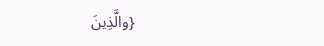{والَّذِينَ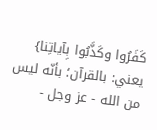كَفَرُوا وكَذَّبُوا بِآياتِنا} يعني: بالقرآن؛ بأنّه ليس من الله - عز وجل -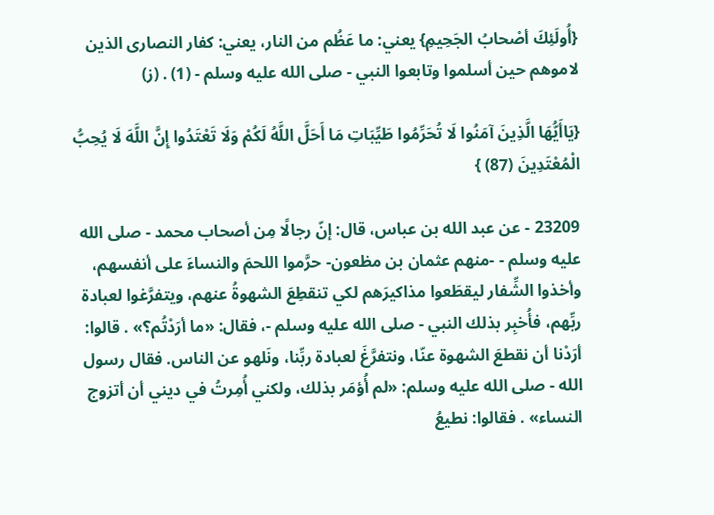{أُولَئِكَ أصْحابُ الجَحِيمِ} يعني: ما عَظُم من النار، يعني: كفار النصارى الذين لاموهم حين أسلموا وتابعوا النبي - صلى الله عليه وسلم - (1) . (ز)

{يَاأَيُّهَا الَّذِينَ آمَنُوا لَا تُحَرِّمُوا طَيِّبَاتِ مَا أَحَلَّ اللَّهُ لَكُمْ وَلَا تَعْتَدُوا إِنَّ اللَّهَ لَا يُحِبُّ الْمُعْتَدِينَ (87) }

23209 - عن عبد الله بن عباس، قال: إنّ رجالًا مِن أصحاب محمد - صلى الله عليه وسلم - -منهم عثمان بن مظعون- حرَّموا اللحمَ والنساءَ على أنفسهم، وأخذوا الشِّفار ليقطَعوا مذاكيرَهم لكي تنقطِعَ الشهوةُ عنهم، ويتفرَّغوا لعبادة ربِّهم، فأُخبِر بذلك النبي - صلى الله عليه وسلم -، فقال: «ما أرَدْتُم؟» . قالوا: أرَدْنا أن نقطعَ الشهوة عنّا، ونتفرَّغَ لعبادة ربِّنا، ونَلهو عن الناس. فقال رسول الله - صلى الله عليه وسلم: «لم أُؤمَر بذلك، ولكني أُمِرتُ في ديني أن أتزوج النساء» . فقالوا: نطيعُ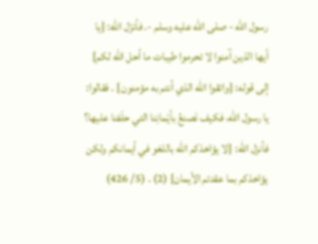رسول الله - صلى الله عليه وسلم -. فأنزَل الله: {يا أيها الذين آمنوا لا تحرموا طيبات ما أحل الله لكم} إلى قوله: {واتقوا الله الذي أنتم به مؤمنون} . فقالوا: يا رسول الله، فكيف نَصنعُ بأيْمانِنا التي حلَفنا عليها؟ فأنزل الله: {لا يؤاخذكم الله باللغو في أيمانكم ولكن يؤاخذكم بما عقدتم الأيمان} (2) . (5/ 426)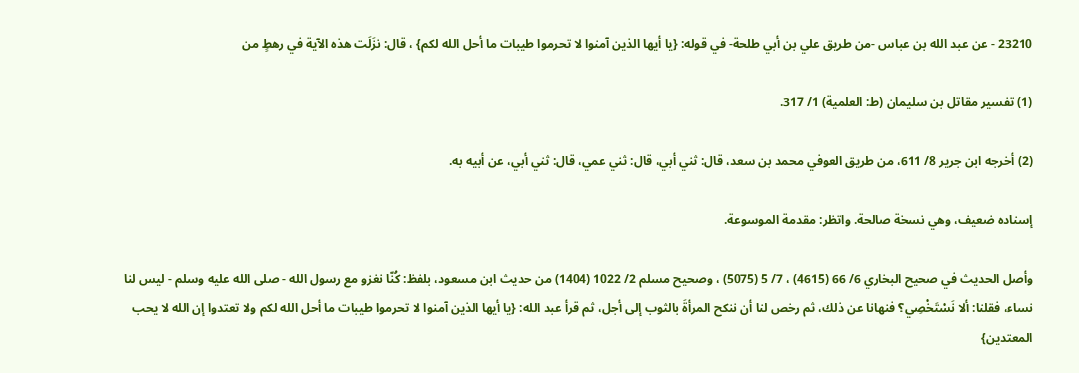23210 - عن عبد الله بن عباس -من طريق علي بن أبي طلحة- في قوله: {يا أيها الذين آمنوا لا تحرموا طيبات ما أحل الله لكم} ، قال: نزَلَت هذه الآية في رهطٍ من

(1) تفسير مقاتل بن سليمان (ط: العلمية) 1/ 317.

(2) أخرجه ابن جرير 8/ 611، من طريق العوفي محمد بن سعد، قال: ثني أبي، قال: ثني عمي، قال: ثني أبي، عن أبيه به.

إسناده ضعيف، وهي نسخة صالحة. واتظر: مقدمة الموسوعة.

وأصل الحديث في صحيح البخاري 6/ 66 (4615) ، 7/ 5 (5075) ، وصحيح مسلم 2/ 1022 (1404) من حديث ابن مسعود، بلفظ: كُنّا نغزو مع رسول الله - صلى الله عليه وسلم - ليس لنا نساء، فقلنا: ألا نَسْتَخْصِي؟ فنهانا عن ذلك، ثم رخص لنا أن ننكح المرأةَ بالثوب إلى أجل، ثم قرأ عبد الله: {يا أيها الذين آمنوا لا تحرموا طيبات ما أحل الله لكم ولا تعتدوا إن الله لا يحب المعتدين}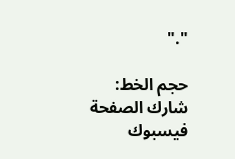"."

حجم الخط:
شارك الصفحة
فيسبوك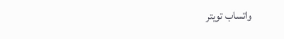واتساب تويتر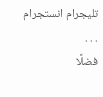تليجرام انستجرام
. . .
فضلًا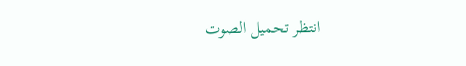انتظر تحميل الصوت